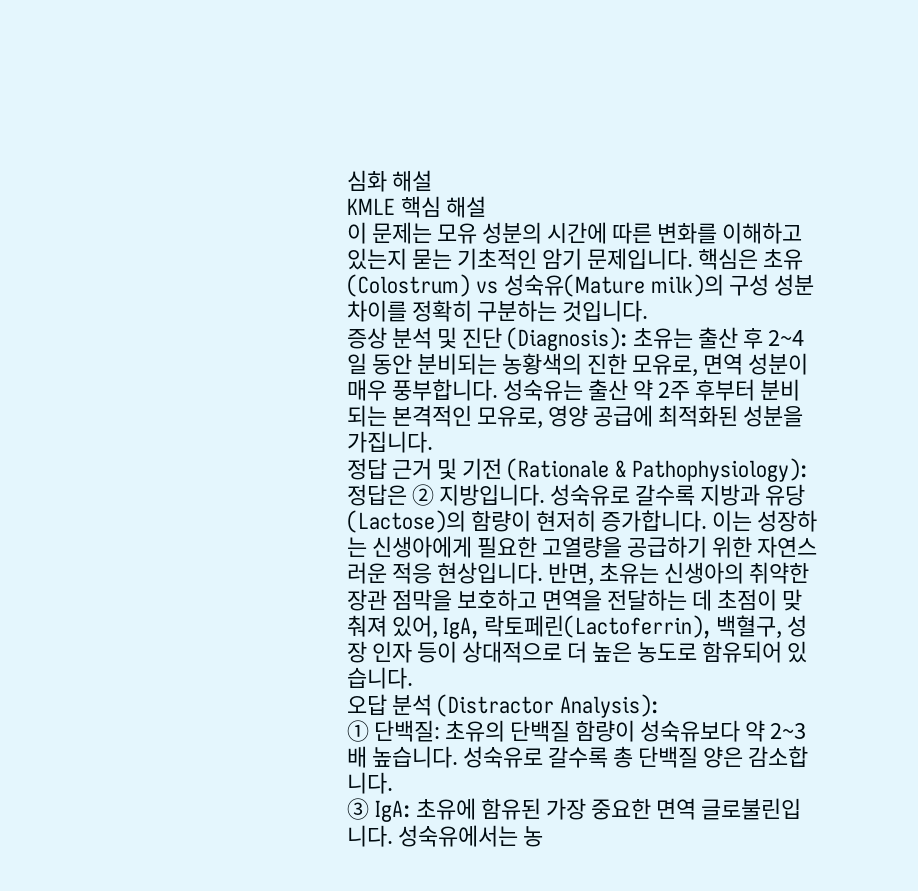심화 해설
KMLE 핵심 해설
이 문제는 모유 성분의 시간에 따른 변화를 이해하고 있는지 묻는 기초적인 암기 문제입니다. 핵심은 초유(Colostrum) vs 성숙유(Mature milk)의 구성 성분 차이를 정확히 구분하는 것입니다.
증상 분석 및 진단 (Diagnosis): 초유는 출산 후 2~4일 동안 분비되는 농황색의 진한 모유로, 면역 성분이 매우 풍부합니다. 성숙유는 출산 약 2주 후부터 분비되는 본격적인 모유로, 영양 공급에 최적화된 성분을 가집니다.
정답 근거 및 기전 (Rationale & Pathophysiology): 정답은 ② 지방입니다. 성숙유로 갈수록 지방과 유당(Lactose)의 함량이 현저히 증가합니다. 이는 성장하는 신생아에게 필요한 고열량을 공급하기 위한 자연스러운 적응 현상입니다. 반면, 초유는 신생아의 취약한 장관 점막을 보호하고 면역을 전달하는 데 초점이 맞춰져 있어, IgA, 락토페린(Lactoferrin), 백혈구, 성장 인자 등이 상대적으로 더 높은 농도로 함유되어 있습니다.
오답 분석 (Distractor Analysis):
① 단백질: 초유의 단백질 함량이 성숙유보다 약 2~3배 높습니다. 성숙유로 갈수록 총 단백질 양은 감소합니다.
③ IgA: 초유에 함유된 가장 중요한 면역 글로불린입니다. 성숙유에서는 농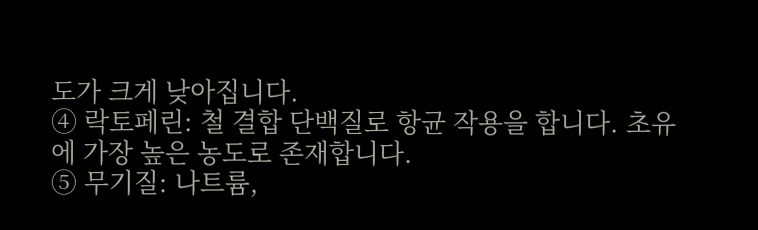도가 크게 낮아집니다.
④ 락토페린: 철 결합 단백질로 항균 작용을 합니다. 초유에 가장 높은 농도로 존재합니다.
⑤ 무기질: 나트륨,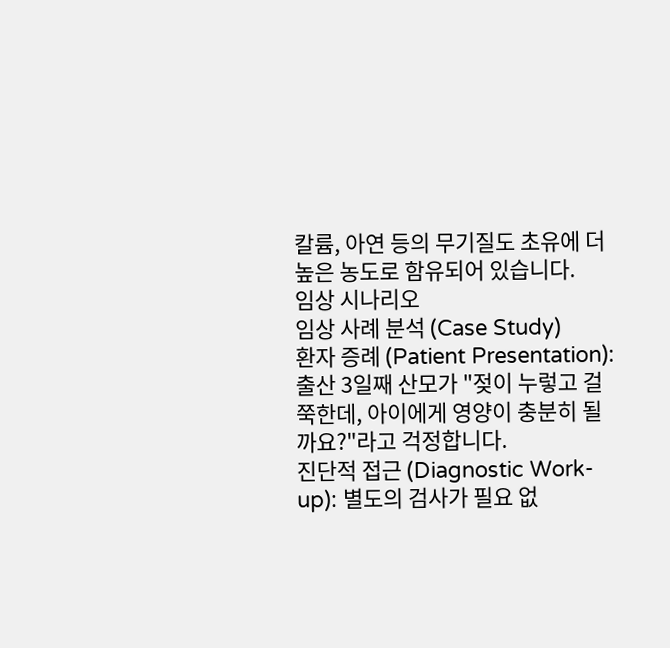칼륨, 아연 등의 무기질도 초유에 더 높은 농도로 함유되어 있습니다.
임상 시나리오
임상 사례 분석 (Case Study)
환자 증례 (Patient Presentation): 출산 3일째 산모가 "젖이 누렇고 걸쭉한데, 아이에게 영양이 충분히 될까요?"라고 걱정합니다.
진단적 접근 (Diagnostic Work-up): 별도의 검사가 필요 없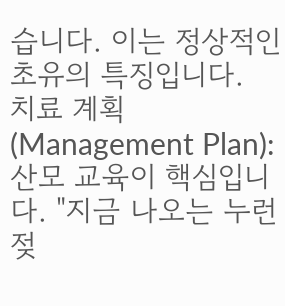습니다. 이는 정상적인 초유의 특징입니다.
치료 계획 (Management Plan): 산모 교육이 핵심입니다. "지금 나오는 누런 젖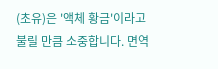(초유)은 '액체 황금'이라고 불릴 만큼 소중합니다. 면역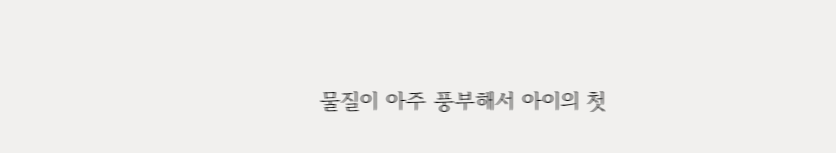물질이 아주 풍부해서 아이의 첫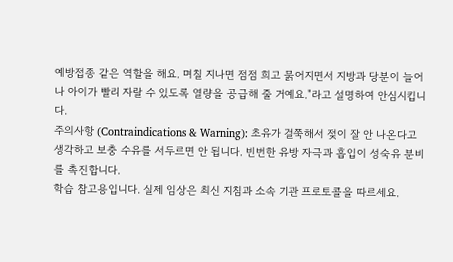예방접종 같은 역할을 해요. 며칠 지나면 점점 희고 묽어지면서 지방과 당분이 늘어나 아이가 빨리 자랄 수 있도록 열량을 공급해 줄 거예요."라고 설명하여 안심시킵니다.
주의사항 (Contraindications & Warning): 초유가 걸쭉해서 젖이 잘 안 나온다고 생각하고 보충 수유를 서두르면 안 됩니다. 빈번한 유방 자극과 흡입이 성숙유 분비를 촉진합니다.
학습 참고용입니다. 실제 임상은 최신 지침과 소속 기관 프로토콜을 따르세요.